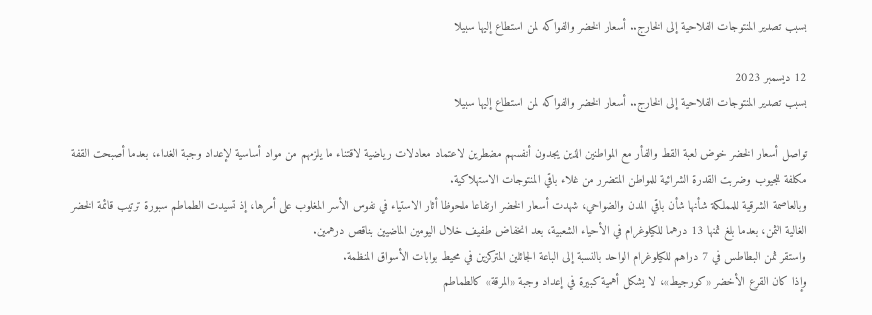بسبب تصدير المنتوجات الفلاحية إلى الخارج.. أسعار الخضر والفواكه لمن استطاع إليها سبيلا

12 ديسمبر 2023
بسبب تصدير المنتوجات الفلاحية إلى الخارج.. أسعار الخضر والفواكه لمن استطاع إليها سبيلا

تواصل أسعار الخضر خوض لعبة القط والفأر مع المواطنين الذين يجدون أنفسهم مضطرين لاعتماد معادلات رياضية لاقتناء ما يلزمهم من مواد أساسية لإعداد وجبة الغداء، بعدما أصبحت القفة مكلفة للجيوب وضربت القدرة الشرائية للمواطن المتضرر من غلاء باقي المنتوجات الاستهلاكية.
وبالعاصمة الشرقية للمملكة شأنها شأن باقي المدن والضواحي، شهدت أسعار الخضر ارتفاعا ملحوظا أثار الاستياء في نفوس الأسر المغلوب على أمرها، إذ تسيدت الطماطم سبورة ترتيب قائمة الخضر الغالية الثمن، بعدما بلغ ثمنها 13 درهما للكيلوغرام في الأحياء الشعبية، بعد انخفاض طفيف خلال اليومين الماضيين بناقص درهمين.
واستقر ثمن البطاطس في 7 دراهم للكيلوغرام الواحد بالنسبة إلى الباعة الجائلين المتركزين في محيط بوابات الأسواق المنظمة.
وإذا كان القرع الأخضر «كورجيط»، لا يشكل أهمية كبيرة في إعداد وجبة «المرقة» كالطماطم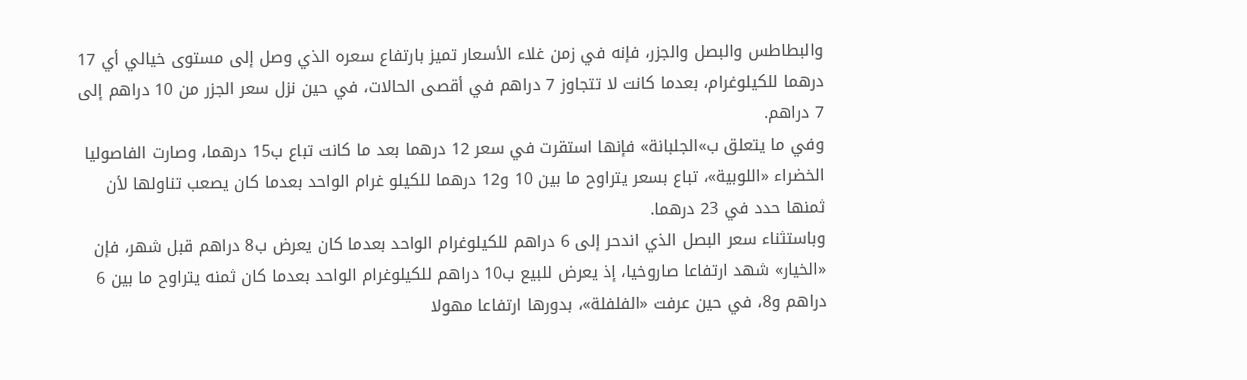والبطاطس والبصل والجزر، فإنه في زمن غلاء الأسعار تميز بارتفاع سعره الذي وصل إلى مستوى خيالي أي 17 درهما للكيلوغرام، بعدما كانت لا تتجاوز 7 دراهم في أقصى الحالات، في حين نزل سعر الجزر من 10 دراهم إلى 7 دراهم.
وفي ما يتعلق ب»الجلبانة» فإنها استقرت في سعر 12 درهما بعد ما كانت تباع ب15 درهما، وصارت الفاصوليا الخضراء «اللوبية»، تباع بسعر يتراوح ما بين 10 و12 درهما للكيلو غرام الواحد بعدما كان يصعب تناولها لأن ثمنها حدد في 23 درهما.
وباستثناء سعر البصل الذي اندحر إلى 6 دراهم للكيلوغرام الواحد بعدما كان يعرض ب8 دراهم قبل شهر، فإن «الخيار» شهد ارتفاعا صاروخيا، إذ يعرض للبيع ب10 دراهم للكيلوغرام الواحد بعدما كان ثمنه يتراوح ما بين 6 دراهم و8، في حين عرفت «الفلفلة»، بدورها ارتفاعا مهولا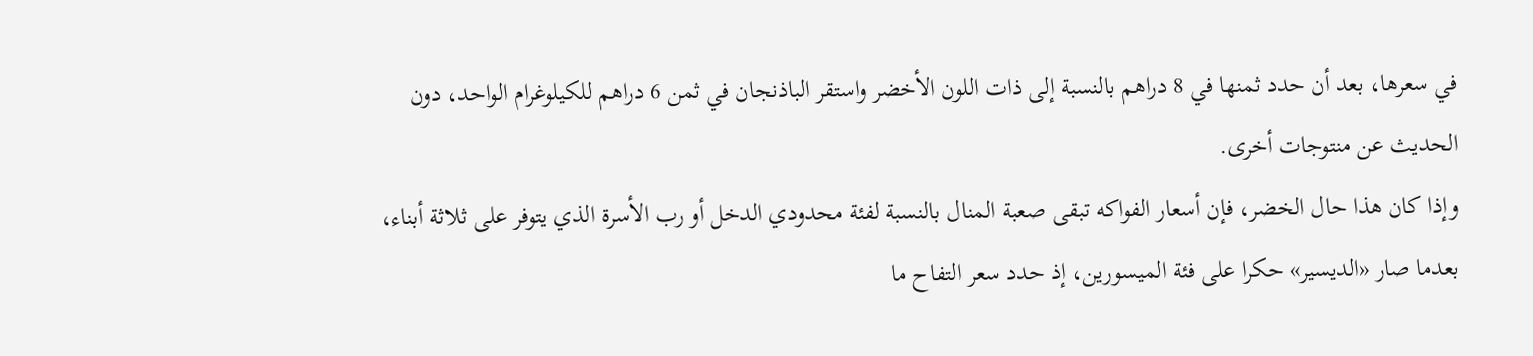في سعرها، بعد أن حدد ثمنها في 8 دراهم بالنسبة إلى ذات اللون الأخضر واستقر الباذنجان في ثمن 6 دراهم للكيلوغرام الواحد، دون الحديث عن منتوجات أخرى.
وإذا كان هذا حال الخضر، فإن أسعار الفواكه تبقى صعبة المنال بالنسبة لفئة محدودي الدخل أو رب الأسرة الذي يتوفر على ثلاثة أبناء، بعدما صار «الديسير» حكرا على فئة الميسورين، إذ حدد سعر التفاح ما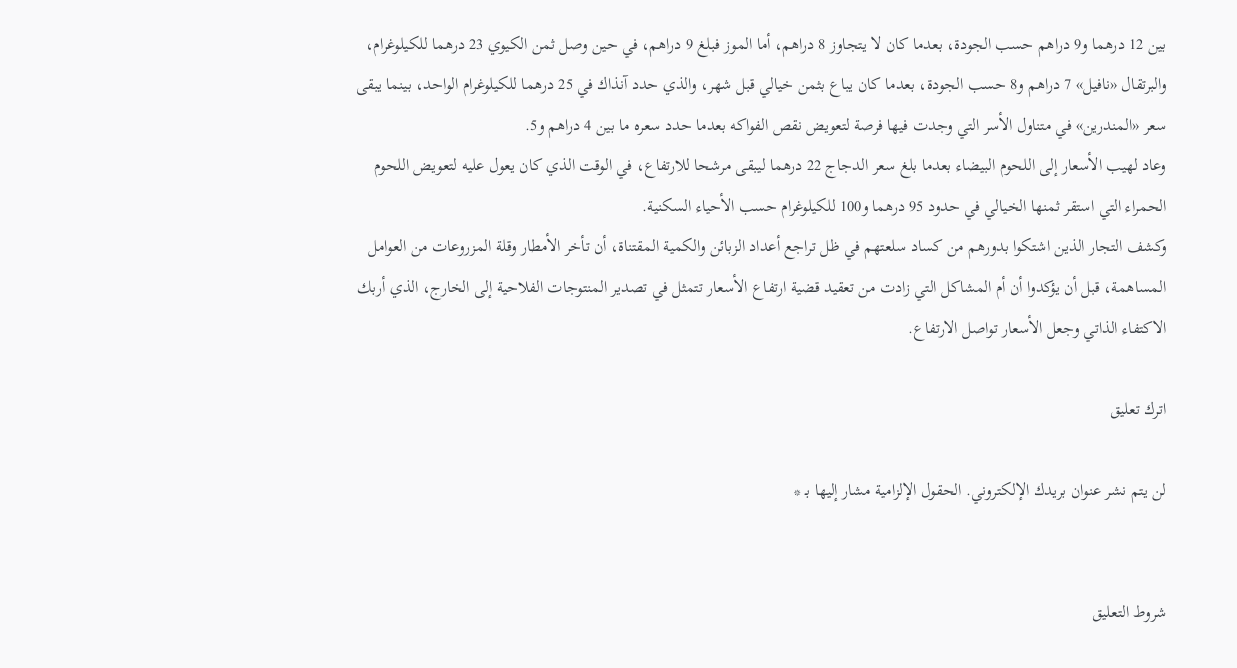بين 12 درهما و9 دراهم حسب الجودة، بعدما كان لا يتجاوز 8 دراهم، أما الموز فبلغ 9 دراهم، في حين وصل ثمن الكيوي 23 درهما للكيلوغرام، والبرتقال «نافيل» 7 دراهم و8 حسب الجودة، بعدما كان يباع بثمن خيالي قبل شهر، والذي حدد آنذاك في 25 درهما للكيلوغرام الواحد، بينما يبقى سعر «المندرين» في متناول الأسر التي وجدت فيها فرصة لتعويض نقص الفواكه بعدما حدد سعره ما بين 4 دراهم و5.
وعاد لهيب الأسعار إلى اللحوم البيضاء بعدما بلغ سعر الدجاج 22 درهما ليبقى مرشحا للارتفاع، في الوقت الذي كان يعول عليه لتعويض اللحوم الحمراء التي استقر ثمنها الخيالي في حدود 95 درهما و100 للكيلوغرام حسب الأحياء السكنية.
وكشف التجار الذين اشتكوا بدورهم من كساد سلعتهم في ظل تراجع أعداد الزبائن والكمية المقتناة، أن تأخر الأمطار وقلة المزروعات من العوامل المساهمة، قبل أن يؤكدوا أن أم المشاكل التي زادت من تعقيد قضية ارتفاع الأسعار تتمثل في تصدير المنتوجات الفلاحية إلى الخارج، الذي أربك الاكتفاء الذاتي وجعل الأسعار تواصل الارتفاع.

اترك تعليق

لن يتم نشر عنوان بريدك الإلكتروني. الحقول الإلزامية مشار إليها بـ *


شروط التعليق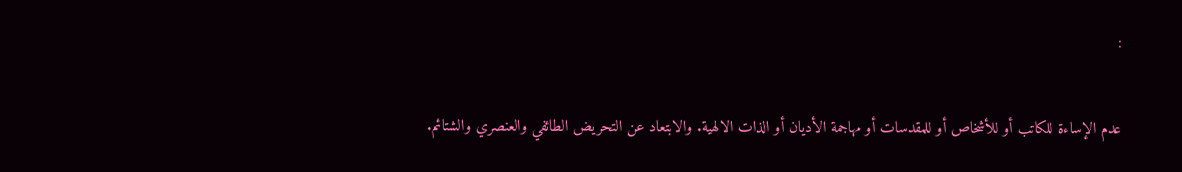:

عدم الإساءة للكاتب أو للأشخاص أو للمقدسات أو مهاجمة الأديان أو الذات الالهية. والابتعاد عن التحريض الطائفي والعنصري والشتائم.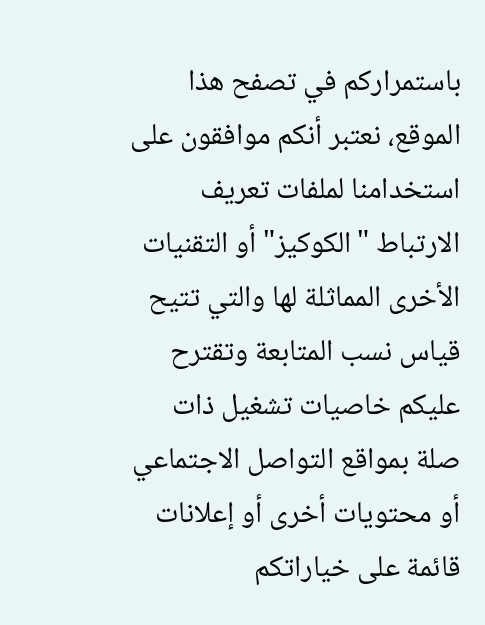باستمراركم في تصفح هذا الموقع، نعتبر أنكم موافقون على استخدامنا لملفات تعريف الارتباط "الكوكيز" أو التقنيات الأخرى المماثلة لها والتي تتيح قياس نسب المتابعة وتقترح عليكم خاصيات تشغيل ذات صلة بمواقع التواصل الاجتماعي أو محتويات أخرى أو إعلانات قائمة على خياراتكم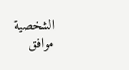الشخصية
موافق